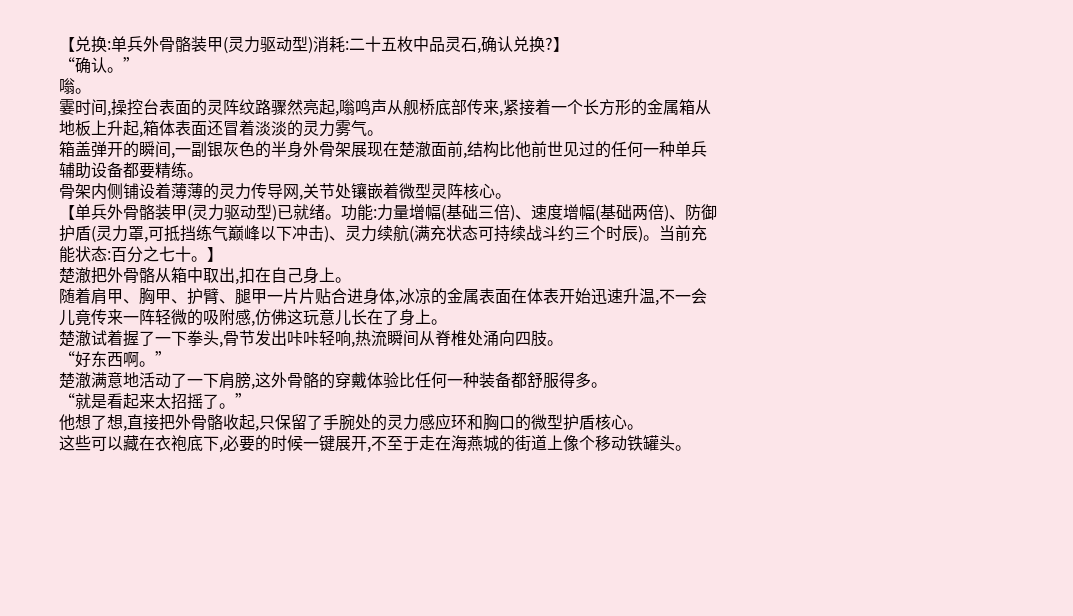【兑换:单兵外骨骼装甲(灵力驱动型)消耗:二十五枚中品灵石,确认兑换?】
“确认。”
嗡。
霎时间,操控台表面的灵阵纹路骤然亮起,嗡鸣声从舰桥底部传来,紧接着一个长方形的金属箱从地板上升起,箱体表面还冒着淡淡的灵力雾气。
箱盖弹开的瞬间,一副银灰色的半身外骨架展现在楚澈面前,结构比他前世见过的任何一种单兵辅助设备都要精练。
骨架内侧铺设着薄薄的灵力传导网,关节处镶嵌着微型灵阵核心。
【单兵外骨骼装甲(灵力驱动型)已就绪。功能:力量增幅(基础三倍)、速度增幅(基础两倍)、防御护盾(灵力罩,可抵挡练气巅峰以下冲击)、灵力续航(满充状态可持续战斗约三个时辰)。当前充能状态:百分之七十。】
楚澈把外骨骼从箱中取出,扣在自己身上。
随着肩甲、胸甲、护臂、腿甲一片片贴合进身体,冰凉的金属表面在体表开始迅速升温,不一会儿竟传来一阵轻微的吸附感,仿佛这玩意儿长在了身上。
楚澈试着握了一下拳头,骨节发出咔咔轻响,热流瞬间从脊椎处涌向四肢。
“好东西啊。”
楚澈满意地活动了一下肩膀,这外骨骼的穿戴体验比任何一种装备都舒服得多。
“就是看起来太招摇了。”
他想了想,直接把外骨骼收起,只保留了手腕处的灵力感应环和胸口的微型护盾核心。
这些可以藏在衣袍底下,必要的时候一键展开,不至于走在海燕城的街道上像个移动铁罐头。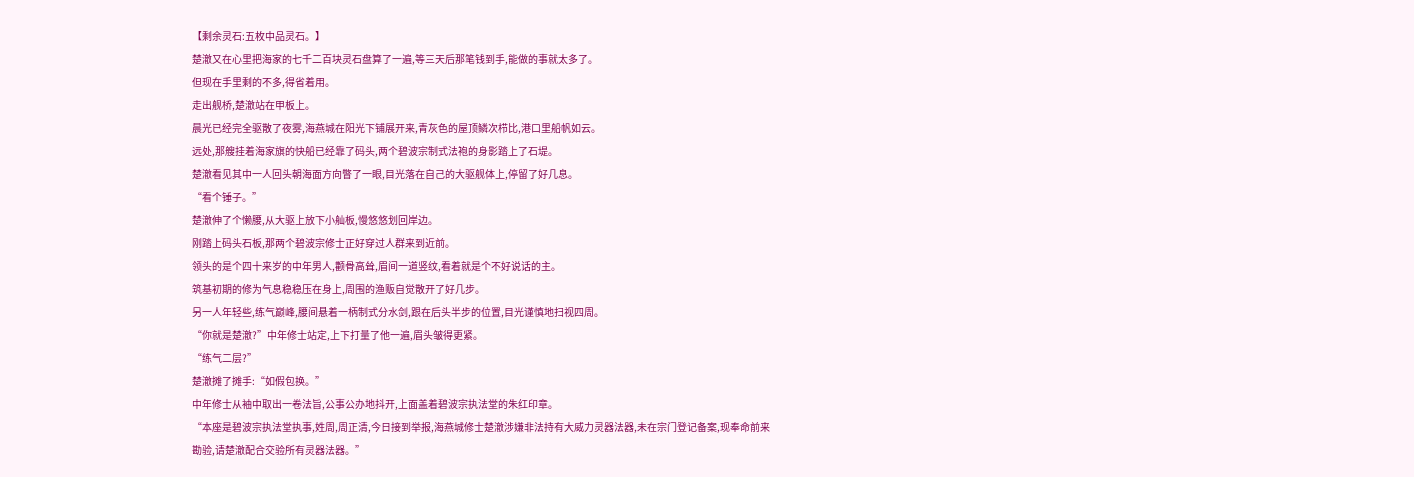【剩余灵石:五枚中品灵石。】
楚澈又在心里把海家的七千二百块灵石盘算了一遍,等三天后那笔钱到手,能做的事就太多了。
但现在手里剩的不多,得省着用。
走出舰桥,楚澈站在甲板上。
晨光已经完全驱散了夜雾,海燕城在阳光下铺展开来,青灰色的屋顶鳞次栉比,港口里船帆如云。
远处,那艘挂着海家旗的快船已经靠了码头,两个碧波宗制式法袍的身影踏上了石堤。
楚澈看见其中一人回头朝海面方向瞥了一眼,目光落在自己的大驱舰体上,停留了好几息。
“看个锤子。”
楚澈伸了个懒腰,从大驱上放下小舢板,慢悠悠划回岸边。
刚踏上码头石板,那两个碧波宗修士正好穿过人群来到近前。
领头的是个四十来岁的中年男人,颧骨高耸,眉间一道竖纹,看着就是个不好说话的主。
筑基初期的修为气息稳稳压在身上,周围的渔贩自觉散开了好几步。
另一人年轻些,练气巅峰,腰间悬着一柄制式分水剑,跟在后头半步的位置,目光谨慎地扫视四周。
“你就是楚澈?”中年修士站定,上下打量了他一遍,眉头皱得更紧。
“练气二层?”
楚澈摊了摊手:“如假包换。”
中年修士从袖中取出一卷法旨,公事公办地抖开,上面盖着碧波宗执法堂的朱红印章。
“本座是碧波宗执法堂执事,姓周,周正清,今日接到举报,海燕城修士楚澈涉嫌非法持有大威力灵器法器,未在宗门登记备案,现奉命前来勘验,请楚澈配合交验所有灵器法器。”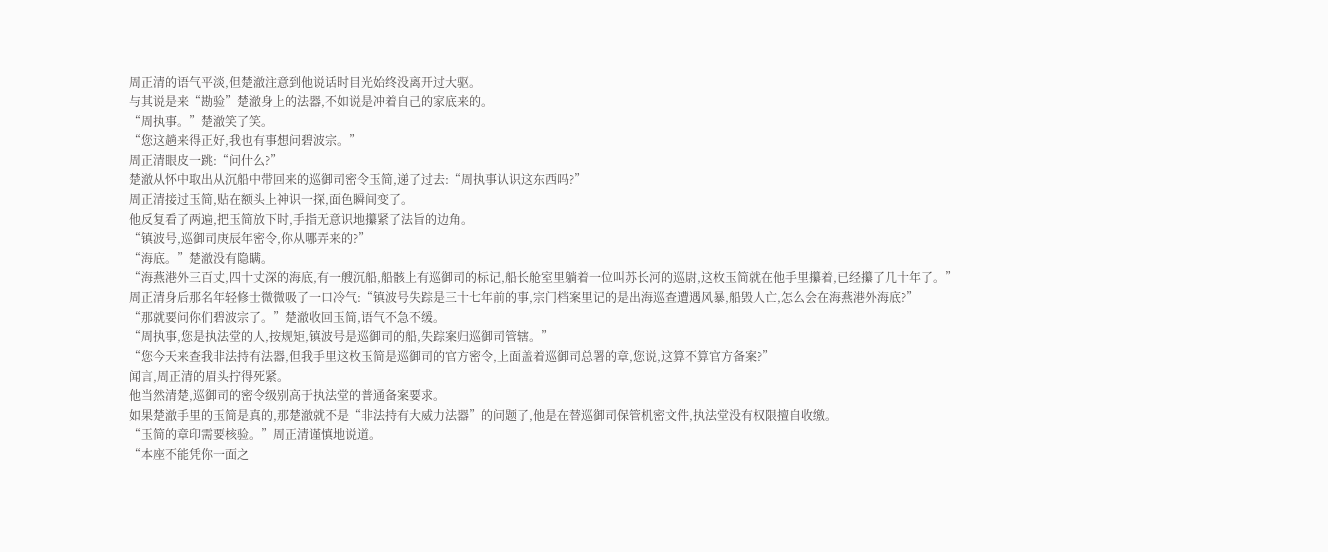周正清的语气平淡,但楚澈注意到他说话时目光始终没离开过大驱。
与其说是来“勘验”楚澈身上的法器,不如说是冲着自己的家底来的。
“周执事。”楚澈笑了笑。
“您这趟来得正好,我也有事想问碧波宗。”
周正清眼皮一跳:“问什么?”
楚澈从怀中取出从沉船中带回来的巡御司密令玉简,递了过去:“周执事认识这东西吗?”
周正清接过玉简,贴在额头上神识一探,面色瞬间变了。
他反复看了两遍,把玉简放下时,手指无意识地攥紧了法旨的边角。
“镇波号,巡御司庚辰年密令,你从哪弄来的?”
“海底。”楚澈没有隐瞒。
“海燕港外三百丈,四十丈深的海底,有一艘沉船,船骸上有巡御司的标记,船长舱室里躺着一位叫苏长河的巡尉,这枚玉简就在他手里攥着,已经攥了几十年了。”
周正清身后那名年轻修士微微吸了一口冷气:“镇波号失踪是三十七年前的事,宗门档案里记的是出海巡查遭遇风暴,船毁人亡,怎么会在海燕港外海底?”
“那就要问你们碧波宗了。”楚澈收回玉简,语气不急不缓。
“周执事,您是执法堂的人,按规矩,镇波号是巡御司的船,失踪案归巡御司管辖。”
“您今天来查我非法持有法器,但我手里这枚玉简是巡御司的官方密令,上面盖着巡御司总署的章,您说,这算不算官方备案?”
闻言,周正清的眉头拧得死紧。
他当然清楚,巡御司的密令级别高于执法堂的普通备案要求。
如果楚澈手里的玉简是真的,那楚澈就不是“非法持有大威力法器”的问题了,他是在替巡御司保管机密文件,执法堂没有权限擅自收缴。
“玉简的章印需要核验。”周正清谨慎地说道。
“本座不能凭你一面之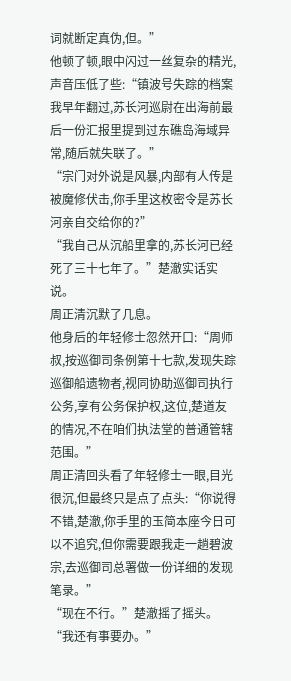词就断定真伪,但。”
他顿了顿,眼中闪过一丝复杂的精光,声音压低了些:“镇波号失踪的档案我早年翻过,苏长河巡尉在出海前最后一份汇报里提到过东礁岛海域异常,随后就失联了。”
“宗门对外说是风暴,内部有人传是被魔修伏击,你手里这枚密令是苏长河亲自交给你的?”
“我自己从沉船里拿的,苏长河已经死了三十七年了。”楚澈实话实说。
周正清沉默了几息。
他身后的年轻修士忽然开口:“周师叔,按巡御司条例第十七款,发现失踪巡御船遗物者,视同协助巡御司执行公务,享有公务保护权,这位,楚道友的情况,不在咱们执法堂的普通管辖范围。”
周正清回头看了年轻修士一眼,目光很沉,但最终只是点了点头:“你说得不错,楚澈,你手里的玉简本座今日可以不追究,但你需要跟我走一趟碧波宗,去巡御司总署做一份详细的发现笔录。”
“现在不行。”楚澈摇了摇头。
“我还有事要办。”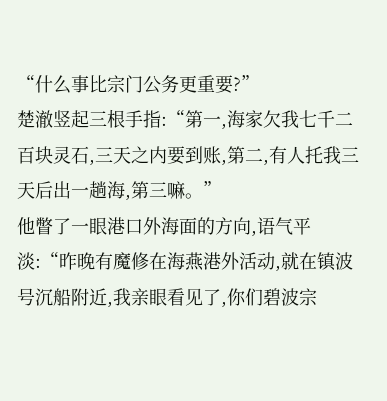“什么事比宗门公务更重要?”
楚澈竖起三根手指:“第一,海家欠我七千二百块灵石,三天之内要到账,第二,有人托我三天后出一趟海,第三嘛。”
他瞥了一眼港口外海面的方向,语气平淡:“昨晚有魔修在海燕港外活动,就在镇波号沉船附近,我亲眼看见了,你们碧波宗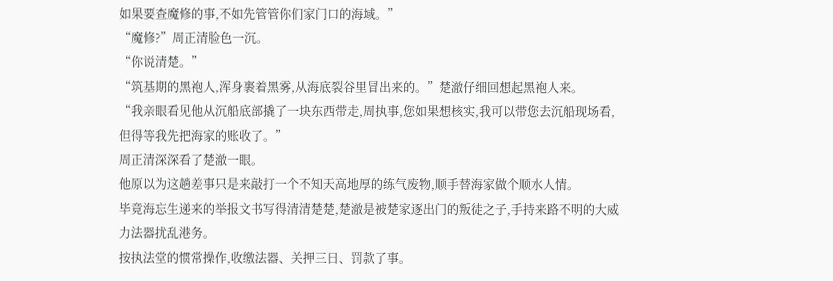如果要查魔修的事,不如先管管你们家门口的海域。”
“魔修?”周正清脸色一沉。
“你说清楚。”
“筑基期的黑袍人,浑身裹着黑雾,从海底裂谷里冒出来的。”楚澈仔细回想起黑袍人来。
“我亲眼看见他从沉船底部撬了一块东西带走,周执事,您如果想核实,我可以带您去沉船现场看,但得等我先把海家的账收了。”
周正清深深看了楚澈一眼。
他原以为这趟差事只是来敲打一个不知天高地厚的练气废物,顺手替海家做个顺水人情。
毕竟海忘生递来的举报文书写得清清楚楚,楚澈是被楚家逐出门的叛徒之子,手持来路不明的大威力法器扰乱港务。
按执法堂的惯常操作,收缴法器、关押三日、罚款了事。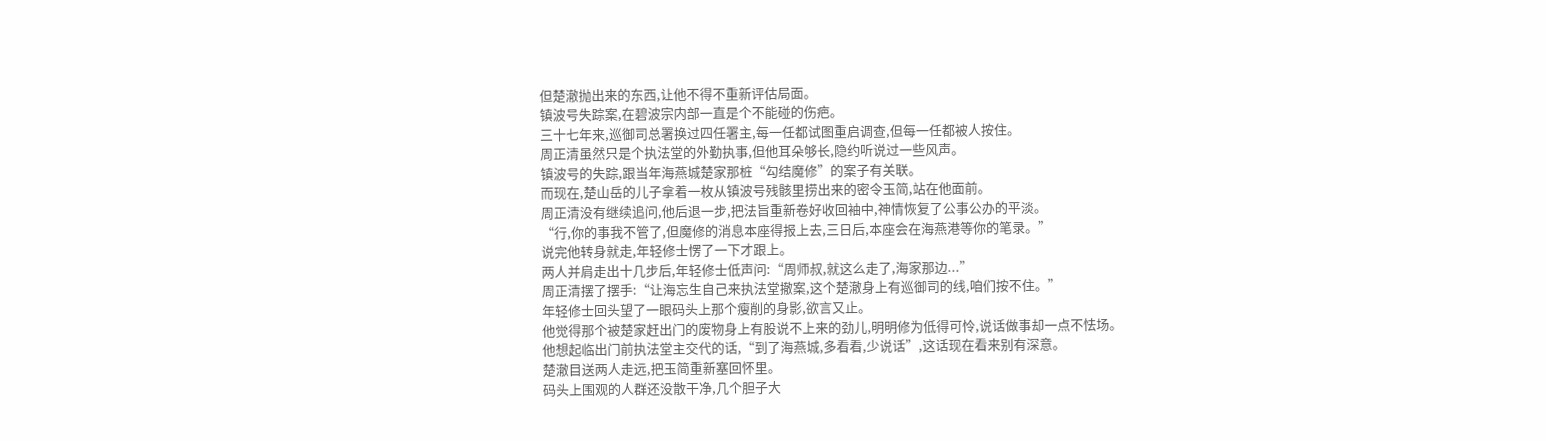但楚澈抛出来的东西,让他不得不重新评估局面。
镇波号失踪案,在碧波宗内部一直是个不能碰的伤疤。
三十七年来,巡御司总署换过四任署主,每一任都试图重启调查,但每一任都被人按住。
周正清虽然只是个执法堂的外勤执事,但他耳朵够长,隐约听说过一些风声。
镇波号的失踪,跟当年海燕城楚家那桩“勾结魔修”的案子有关联。
而现在,楚山岳的儿子拿着一枚从镇波号残骸里捞出来的密令玉简,站在他面前。
周正清没有继续追问,他后退一步,把法旨重新卷好收回袖中,神情恢复了公事公办的平淡。
“行,你的事我不管了,但魔修的消息本座得报上去,三日后,本座会在海燕港等你的笔录。”
说完他转身就走,年轻修士愣了一下才跟上。
两人并肩走出十几步后,年轻修士低声问:“周师叔,就这么走了,海家那边...”
周正清摆了摆手:“让海忘生自己来执法堂撤案,这个楚澈身上有巡御司的线,咱们按不住。”
年轻修士回头望了一眼码头上那个瘦削的身影,欲言又止。
他觉得那个被楚家赶出门的废物身上有股说不上来的劲儿,明明修为低得可怜,说话做事却一点不怯场。
他想起临出门前执法堂主交代的话,“到了海燕城,多看看,少说话”,这话现在看来别有深意。
楚澈目送两人走远,把玉简重新塞回怀里。
码头上围观的人群还没散干净,几个胆子大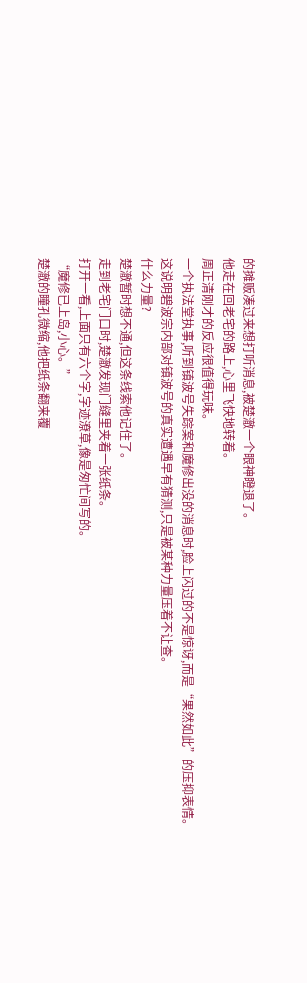的摊贩凑过来想打听消息,被楚澈一个眼神瞪退了。
他走在回老宅的路上,心里飞快地转着。
周正清刚才的反应很值得玩味。
一个执法堂执事,听到镇波号失踪案和魔修出没的消息时,脸上闪过的不是惊讶,而是“果然如此”的压抑表情。
这说明碧波宗内部对镇波号的真实遭遇早有猜测,只是被某种力量压着不让查。
什么力量?
楚澈暂时想不通,但这条线索他记住了。
走到老宅门口时,楚澈发现门缝里夹着一张纸条。
打开一看,上面只有六个字,字迹潦草,像是匆忙间写的。
“魔修已上岛,小心。”
楚澈的瞳孔微缩,他把纸条翻来覆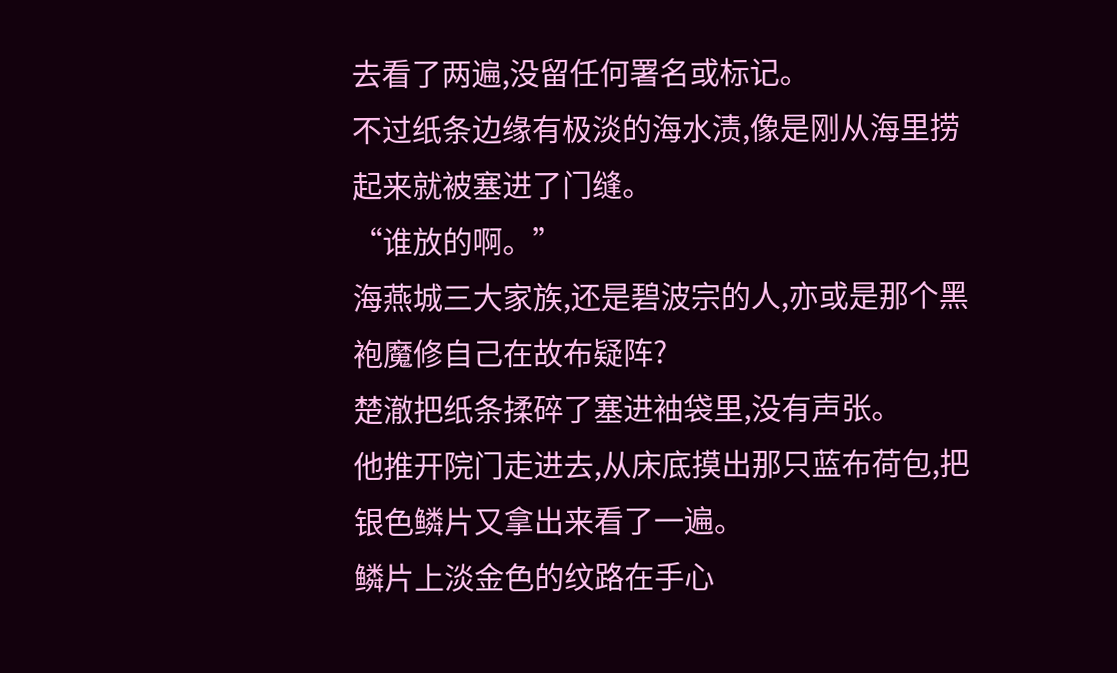去看了两遍,没留任何署名或标记。
不过纸条边缘有极淡的海水渍,像是刚从海里捞起来就被塞进了门缝。
“谁放的啊。”
海燕城三大家族,还是碧波宗的人,亦或是那个黑袍魔修自己在故布疑阵?
楚澈把纸条揉碎了塞进袖袋里,没有声张。
他推开院门走进去,从床底摸出那只蓝布荷包,把银色鳞片又拿出来看了一遍。
鳞片上淡金色的纹路在手心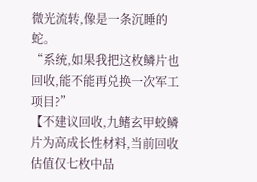微光流转,像是一条沉睡的蛇。
“系统,如果我把这枚鳞片也回收,能不能再兑换一次军工项目?”
【不建议回收,九鳍玄甲蛟鳞片为高成长性材料,当前回收估值仅七枚中品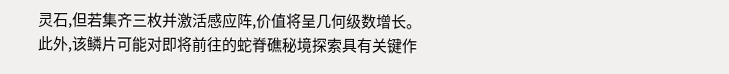灵石,但若集齐三枚并激活感应阵,价值将呈几何级数增长。此外,该鳞片可能对即将前往的蛇脊礁秘境探索具有关键作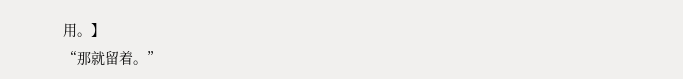用。】
“那就留着。”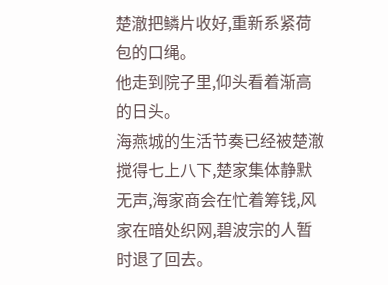楚澈把鳞片收好,重新系紧荷包的口绳。
他走到院子里,仰头看着渐高的日头。
海燕城的生活节奏已经被楚澈搅得七上八下,楚家集体静默无声,海家商会在忙着筹钱,风家在暗处织网,碧波宗的人暂时退了回去。